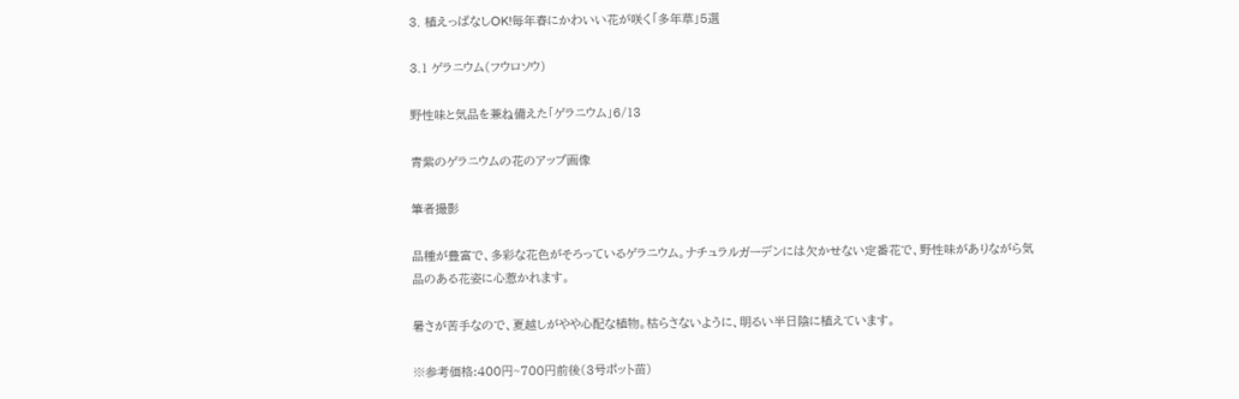3. 植えっぱなしOK!毎年春にかわいい花が咲く「多年草」5選

3.1 ゲラニウム(フウロソウ)

野性味と気品を兼ね備えた「ゲラニウム」6/13

青紫のゲラニウムの花のアップ画像

筆者撮影

品種が豊富で、多彩な花色がそろっているゲラニウム。ナチュラルガーデンには欠かせない定番花で、野性味がありながら気品のある花姿に心惹かれます。

暑さが苦手なので、夏越しがやや心配な植物。枯らさないように、明るい半日陰に植えています。

※参考価格:400円~700円前後(3号ポット苗)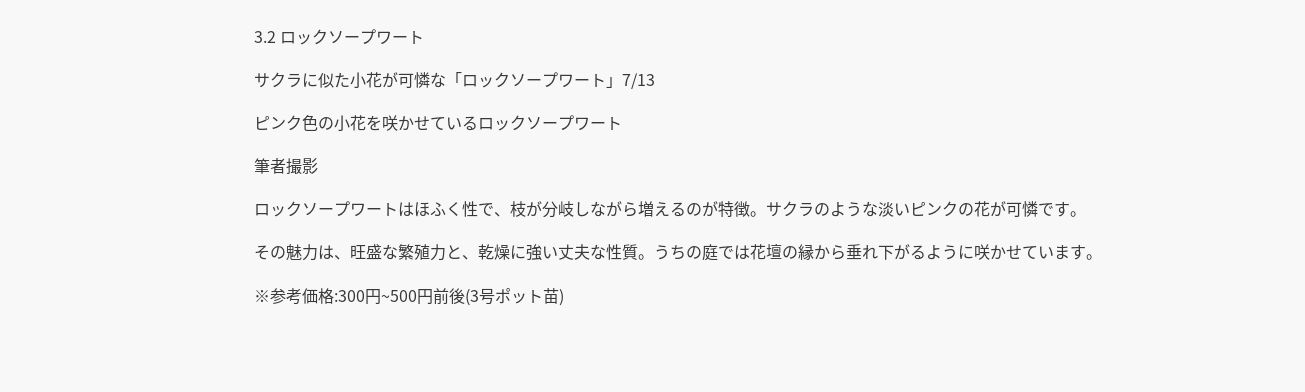3.2 ロックソープワート

サクラに似た小花が可憐な「ロックソープワート」7/13

ピンク色の小花を咲かせているロックソープワート

筆者撮影

ロックソープワートはほふく性で、枝が分岐しながら増えるのが特徴。サクラのような淡いピンクの花が可憐です。

その魅力は、旺盛な繁殖力と、乾燥に強い丈夫な性質。うちの庭では花壇の縁から垂れ下がるように咲かせています。

※参考価格:300円~500円前後(3号ポット苗)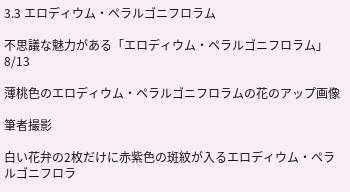3.3 エロディウム・ペラルゴニフロラム

不思議な魅力がある「エロディウム・ペラルゴニフロラム」8/13

薄桃色のエロディウム・ペラルゴニフロラムの花のアップ画像

筆者撮影

白い花弁の2枚だけに赤紫色の斑紋が入るエロディウム・ペラルゴニフロラ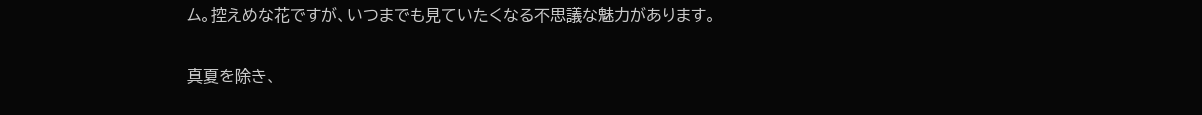ム。控えめな花ですが、いつまでも見ていたくなる不思議な魅力があります。

真夏を除き、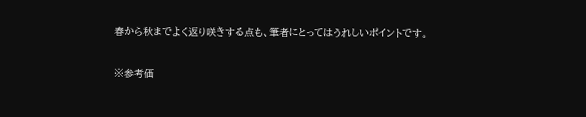春から秋までよく返り咲きする点も、筆者にとってはうれしいポイントです。

※参考価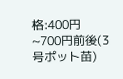格:400円~700円前後(3号ポット苗)